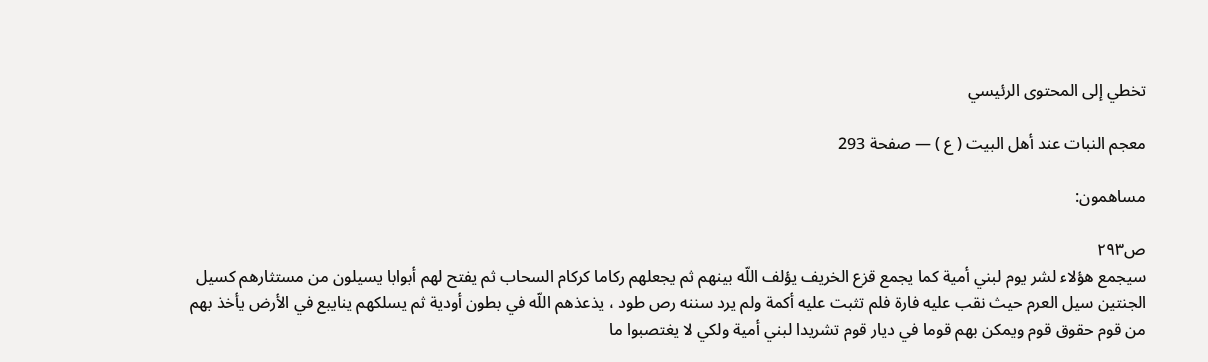تخطي إلى المحتوى الرئيسي

معجم النبات عند أهل البيت ( ع ) — صفحة 293

مساهمون:

ص٢٩٣
سيجمع هؤلاء لشر يوم لبني أمية كما يجمع قزع الخريف يؤلف اللّه بينهم ثم يجعلهم ركاما كركام السحاب ثم يفتح لهم أبوابا يسيلون من مستثارهم كسيل الجنتين سيل العرم حيث نقب عليه فارة فلم تثبت عليه أكمة ولم يرد سننه رص طود ، يذعذهم اللّه في بطون أودية ثم يسلكهم ينايبع في الأرض يأخذ بهم من قوم حقوق قوم ويمكن بهم قوما في ديار قوم تشريدا لبني أمية ولكي لا يغتصبوا ما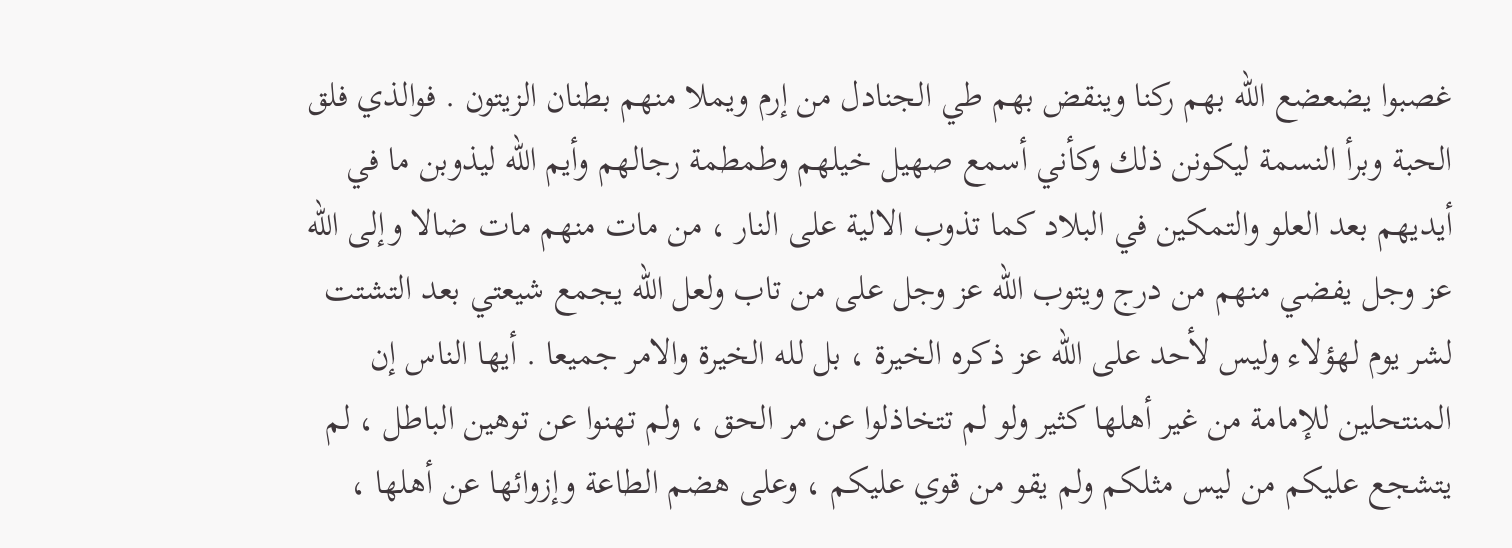غصبوا يضعضع اللّه بهم ركنا وينقض بهم طي الجنادل من إرم ويملا منهم بطنان الزيتون . فوالذي فلق الحبة وبرأ النسمة ليكونن ذلك وكأني أسمع صهيل خيلهم وطمطمة رجالهم وأيم اللّه ليذوبن ما في أيديهم بعد العلو والتمكين في البلاد كما تذوب الالية على النار ، من مات منهم مات ضالا وإلى اللّه عز وجل يفضي منهم من درج ويتوب اللّه عز وجل على من تاب ولعل اللّه يجمع شيعتي بعد التشتت لشر يوم لهؤلاء وليس لأحد على اللّه عز ذكره الخيرة ، بل لله الخيرة والامر جميعا . أيها الناس إن المنتحلين للإمامة من غير أهلها كثير ولو لم تتخاذلوا عن مر الحق ، ولم تهنوا عن توهين الباطل ، لم يتشجع عليكم من ليس مثلكم ولم يقو من قوي عليكم ، وعلى هضم الطاعة وإزوائها عن أهلها ،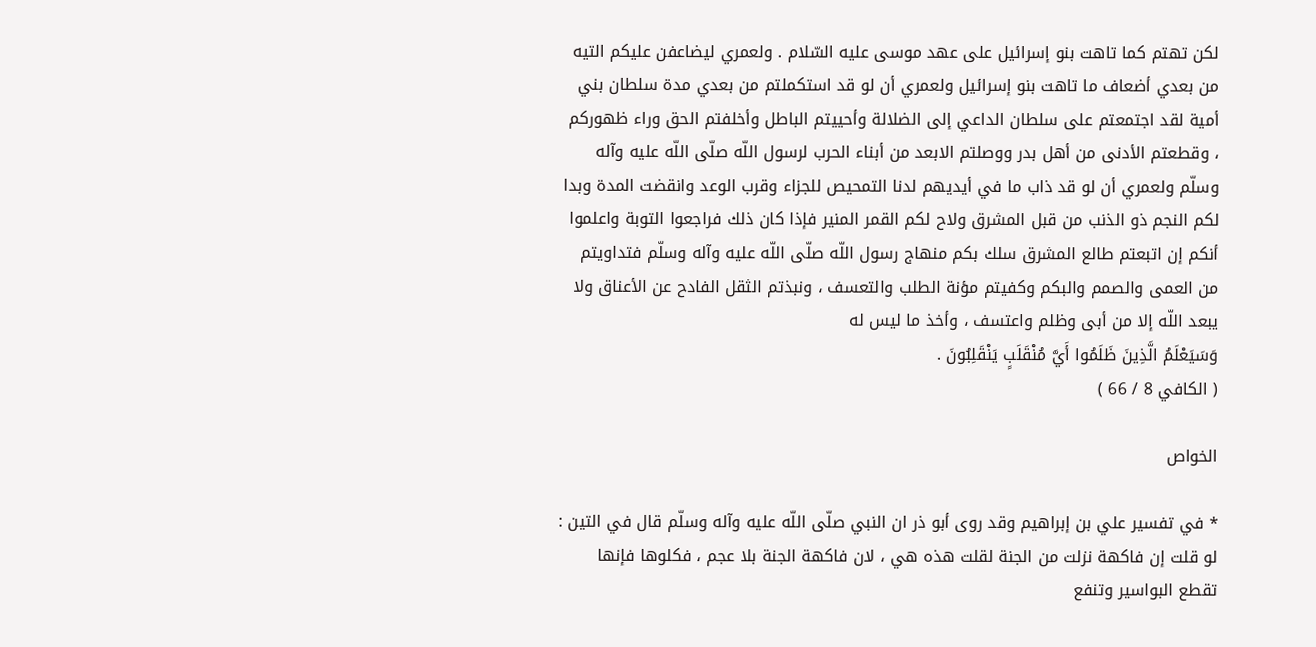لكن تهتم كما تاهت بنو إسرائيل على عهد موسى عليه السّلام . ولعمري ليضاعفن عليكم التيه من بعدي أضعاف ما تاهت بنو إسرائيل ولعمري أن لو قد استكملتم من بعدي مدة سلطان بني أمية لقد اجتمعتم على سلطان الداعي إلى الضلالة وأحييتم الباطل وأخلفتم الحق وراء ظهوركم ، وقطعتم الأدنى من أهل بدر ووصلتم الابعد من أبناء الحرب لرسول اللّه صلّى اللّه عليه وآله وسلّم ولعمري أن لو قد ذاب ما في أيديهم لدنا التمحيص للجزاء وقرب الوعد وانقضت المدة وبدا لكم النجم ذو الذنب من قبل المشرق ولاح لكم القمر المنير فإذا كان ذلك فراجعوا التوبة واعلموا أنكم إن اتبعتم طالع المشرق سلك بكم منهاج رسول اللّه صلّى اللّه عليه وآله وسلّم فتداويتم من العمى والصمم والبكم وكفيتم مؤنة الطلب والتعسف ، ونبذتم الثقل الفادح عن الأعناق ولا يبعد اللّه إلا من أبى وظلم واعتسف ، وأخذ ما ليس له
وَسَيَعْلَمُ الَّذِينَ ظَلَمُوا أَيَّ مُنْقَلَبٍ يَنْقَلِبُونَ .
( الكافي 8 / 66 )

الخواص

* في تفسير علي بن إبراهيم وقد روى أبو ذر ان النبي صلّى اللّه عليه وآله وسلّم قال في التين : لو قلت إن فاكهة نزلت من الجنة لقلت هذه هي ، لان فاكهة الجنة بلا عجم ، فكلوها فإنها تقطع البواسير وتنفع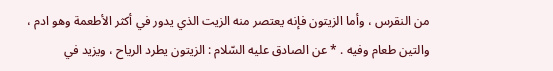من النقرس ، وأما الزيتون فإنه يعتصر منه الزيت الذي يدور في أكثر الأطعمة وهو ادم ، والتين طعام وفيه . * عن الصادق عليه السّلام : الزيتون يطرد الرياح ، ويزيد في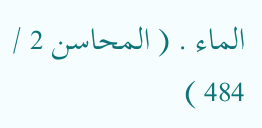الماء . ( المحاسن 2 / 484 )